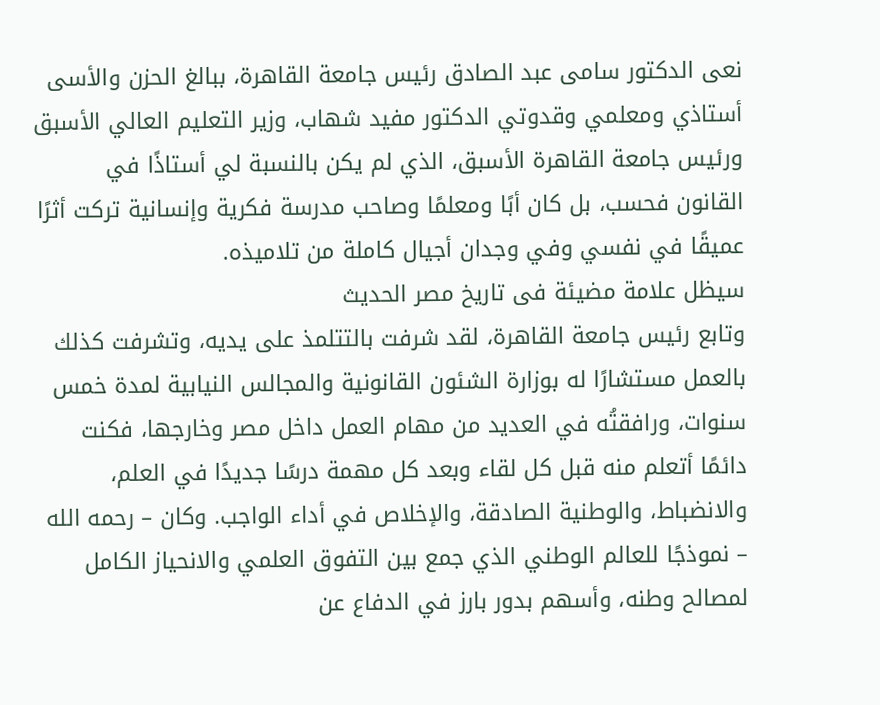نعى الدكتور سامى عبد الصادق رئيس جامعة القاهرة، ببالغ الحزن والأسى أستاذي ومعلمي وقدوتي الدكتور مفيد شهاب، وزير التعليم العالي الأسبق ورئيس جامعة القاهرة الأسبق، الذي لم يكن بالنسبة لي أستاذًا في القانون فحسب، بل كان أبًا ومعلمًا وصاحب مدرسة فكرية وإنسانية تركت أثرًا عميقًا في نفسي وفي وجدان أجيال كاملة من تلاميذه.
سيظل علامة مضيئة فى تاريخ مصر الحديث
وتابع رئيس جامعة القاهرة، لقد شرفت بالتتلمذ على يديه، وتشرفت كذلك بالعمل مستشارًا له بوزارة الشئون القانونية والمجالس النيابية لمدة خمس سنوات، ورافقتُه في العديد من مهام العمل داخل مصر وخارجها، فكنت دائمًا أتعلم منه قبل كل لقاء وبعد كل مهمة درسًا جديدًا في العلم، والانضباط، والوطنية الصادقة، والإخلاص في أداء الواجب. وكان – رحمه الله – نموذجًا للعالم الوطني الذي جمع بين التفوق العلمي والانحياز الكامل لمصالح وطنه، وأسهم بدور بارز في الدفاع عن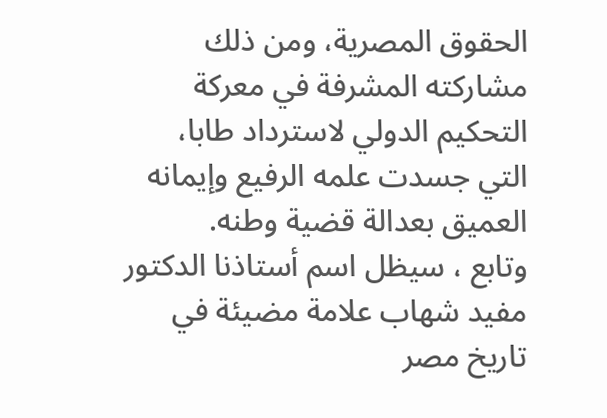الحقوق المصرية، ومن ذلك مشاركته المشرفة في معركة التحكيم الدولي لاسترداد طابا، التي جسدت علمه الرفيع وإيمانه العميق بعدالة قضية وطنه.
وتابع ، سيظل اسم أستاذنا الدكتور مفيد شهاب علامة مضيئة في تاريخ مصر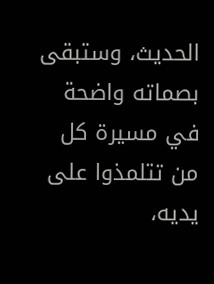الحديث، وستبقى بصماته واضحة في مسيرة كل من تتلمذوا على يديه،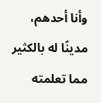وأنا أحدهم، مدينًا له بالكثير مما تعلمته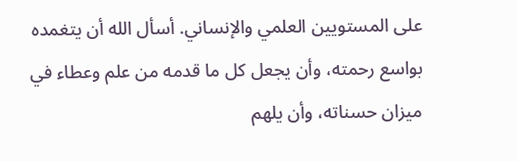على المستويين العلمي والإنساني. أسأل الله أن يتغمده بواسع رحمته، وأن يجعل كل ما قدمه من علم وعطاء في ميزان حسناته، وأن يلهم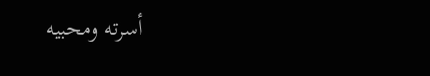أسرته ومحبيه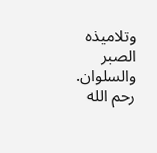وتلاميذه الصبر والسلوان. رحم الله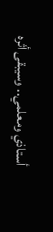أستاذي ومعلمي.. وسيبقى أثره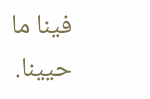فينا ما حيينا.